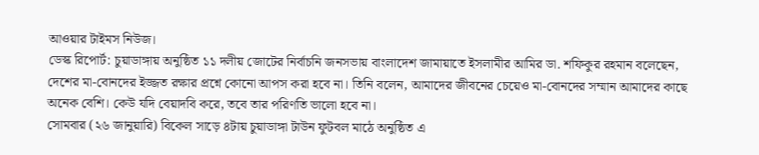আওয়ার টাইমস নিউজ।
ডেস্ক রিপোর্ট: চুয়াডাঙ্গায় অনুষ্ঠিত ১১ দলীয় জোটের নির্বাচনি জনসভায় বাংলাদেশ জামায়াতে ইসলামীর আমির ডা. শফিকুর রহমান বলেছেন, দেশের মা-বোনদের ইজ্জত রক্ষার প্রশ্নে কোনো আপস করা হবে না। তিনি বলেন, আমাদের জীবনের চেয়েও মা-বোনদের সম্মান আমাদের কাছে অনেক বেশি। কেউ যদি বেয়াদবি করে, তবে তার পরিণতি ভালো হবে না।
সোমবার (২৬ জানুয়ারি) বিকেল সাড়ে ৪টায় চুয়াডাঙ্গা টাউন ফুটবল মাঠে অনুষ্ঠিত এ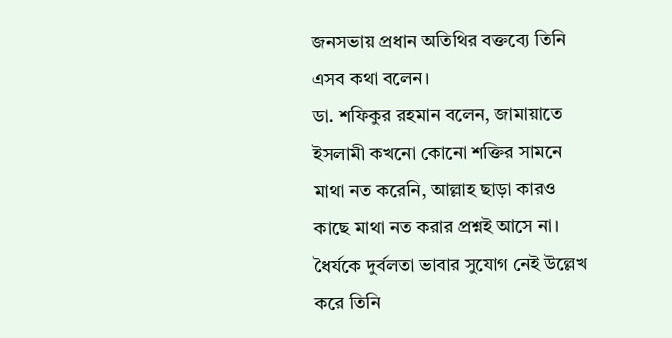জনসভায় প্রধান অতিথির বক্তব্যে তিনি এসব কথা বলেন।
ডা. শফিকুর রহমান বলেন, জামায়াতে ইসলামী কখনো কোনো শক্তির সামনে মাথা নত করেনি, আল্লাহ ছাড়া কারও কাছে মাথা নত করার প্রশ্নই আসে না। ধৈর্যকে দুর্বলতা ভাবার সুযোগ নেই উল্লেখ করে তিনি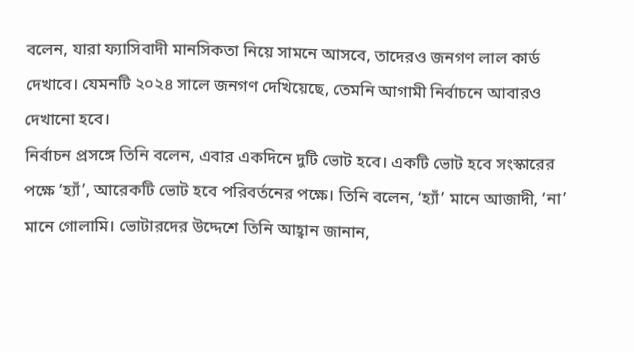বলেন, যারা ফ্যাসিবাদী মানসিকতা নিয়ে সামনে আসবে, তাদেরও জনগণ লাল কার্ড দেখাবে। যেমনটি ২০২৪ সালে জনগণ দেখিয়েছে, তেমনি আগামী নির্বাচনে আবারও দেখানো হবে।
নির্বাচন প্রসঙ্গে তিনি বলেন, এবার একদিনে দুটি ভোট হবে। একটি ভোট হবে সংস্কারের পক্ষে ‘হ্যাঁ’, আরেকটি ভোট হবে পরিবর্তনের পক্ষে। তিনি বলেন, ‘হ্যাঁ’ মানে আজাদী, ‘না’ মানে গোলামি। ভোটারদের উদ্দেশে তিনি আহ্বান জানান,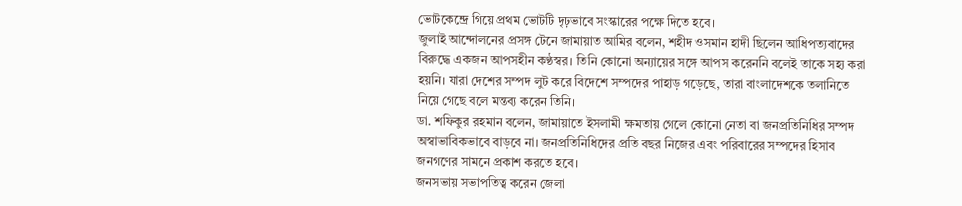ভোটকেন্দ্রে গিয়ে প্রথম ভোটটি দৃঢ়ভাবে সংস্কারের পক্ষে দিতে হবে।
জুলাই আন্দোলনের প্রসঙ্গ টেনে জামায়াত আমির বলেন, শহীদ ওসমান হাদী ছিলেন আধিপত্যবাদের বিরুদ্ধে একজন আপসহীন কণ্ঠস্বর। তিনি কোনো অন্যায়ের সঙ্গে আপস করেননি বলেই তাকে সহ্য করা হয়নি। যারা দেশের সম্পদ লুট করে বিদেশে সম্পদের পাহাড় গড়েছে, তারা বাংলাদেশকে তলানিতে নিয়ে গেছে বলে মন্তব্য করেন তিনি।
ডা. শফিকুর রহমান বলেন, জামায়াতে ইসলামী ক্ষমতায় গেলে কোনো নেতা বা জনপ্রতিনিধির সম্পদ অস্বাভাবিকভাবে বাড়বে না। জনপ্রতিনিধিদের প্রতি বছর নিজের এবং পরিবারের সম্পদের হিসাব জনগণের সামনে প্রকাশ করতে হবে।
জনসভায় সভাপতিত্ব করেন জেলা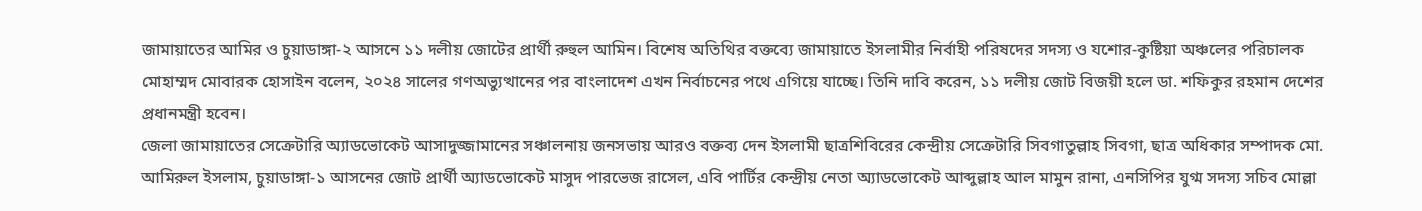জামায়াতের আমির ও চুয়াডাঙ্গা-২ আসনে ১১ দলীয় জোটের প্রার্থী রুহুল আমিন। বিশেষ অতিথির বক্তব্যে জামায়াতে ইসলামীর নির্বাহী পরিষদের সদস্য ও যশোর-কুষ্টিয়া অঞ্চলের পরিচালক মোহাম্মদ মোবারক হোসাইন বলেন, ২০২৪ সালের গণঅভ্যুত্থানের পর বাংলাদেশ এখন নির্বাচনের পথে এগিয়ে যাচ্ছে। তিনি দাবি করেন, ১১ দলীয় জোট বিজয়ী হলে ডা. শফিকুর রহমান দেশের প্রধানমন্ত্রী হবেন।
জেলা জামায়াতের সেক্রেটারি অ্যাডভোকেট আসাদুজ্জামানের সঞ্চালনায় জনসভায় আরও বক্তব্য দেন ইসলামী ছাত্রশিবিরের কেন্দ্রীয় সেক্রেটারি সিবগাতুল্লাহ সিবগা, ছাত্র অধিকার সম্পাদক মো. আমিরুল ইসলাম, চুয়াডাঙ্গা-১ আসনের জোট প্রার্থী অ্যাডভোকেট মাসুদ পারভেজ রাসেল, এবি পার্টির কেন্দ্রীয় নেতা অ্যাডভোকেট আব্দুল্লাহ আল মামুন রানা, এনসিপির যুগ্ম সদস্য সচিব মোল্লা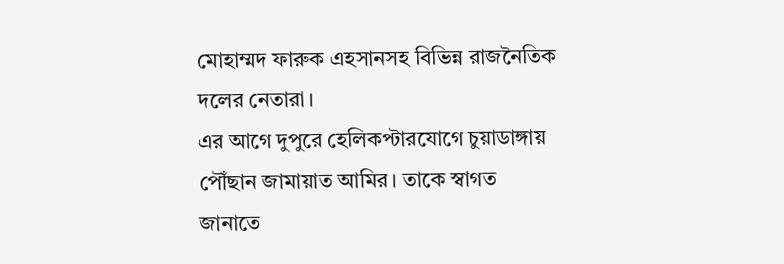মোহাম্মদ ফারুক এহসানসহ বিভিন্ন রাজনৈতিক দলের নেতারা।
এর আগে দুপুরে হেলিকপ্টারযোগে চুয়াডাঙ্গায় পৌঁছান জামায়াত আমির। তাকে স্বাগত জানাতে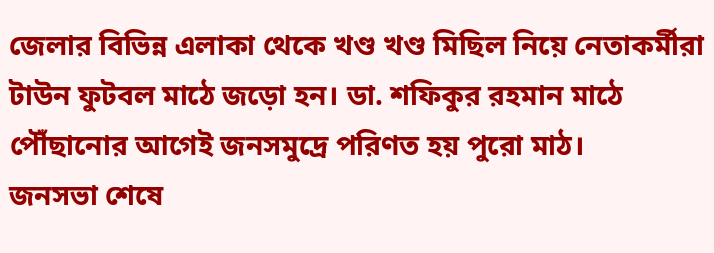জেলার বিভিন্ন এলাকা থেকে খণ্ড খণ্ড মিছিল নিয়ে নেতাকর্মীরা টাউন ফুটবল মাঠে জড়ো হন। ডা. শফিকুর রহমান মাঠে পৌঁছানোর আগেই জনসমুদ্রে পরিণত হয় পুরো মাঠ।
জনসভা শেষে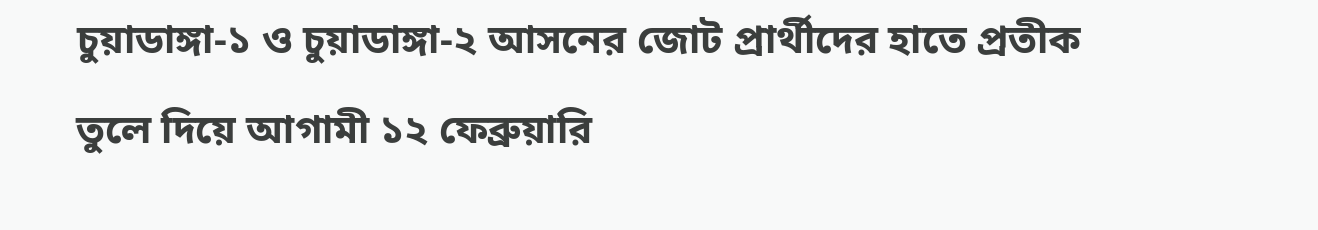চুয়াডাঙ্গা-১ ও চুয়াডাঙ্গা-২ আসনের জোট প্রার্থীদের হাতে প্রতীক তুলে দিয়ে আগামী ১২ ফেব্রুয়ারি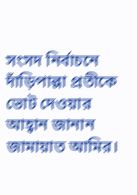সংসদ নির্বাচনে দাঁড়িপাল্লা প্রতীকে ভোট দেওয়ার আহ্বান জানান জামায়াত আমির।